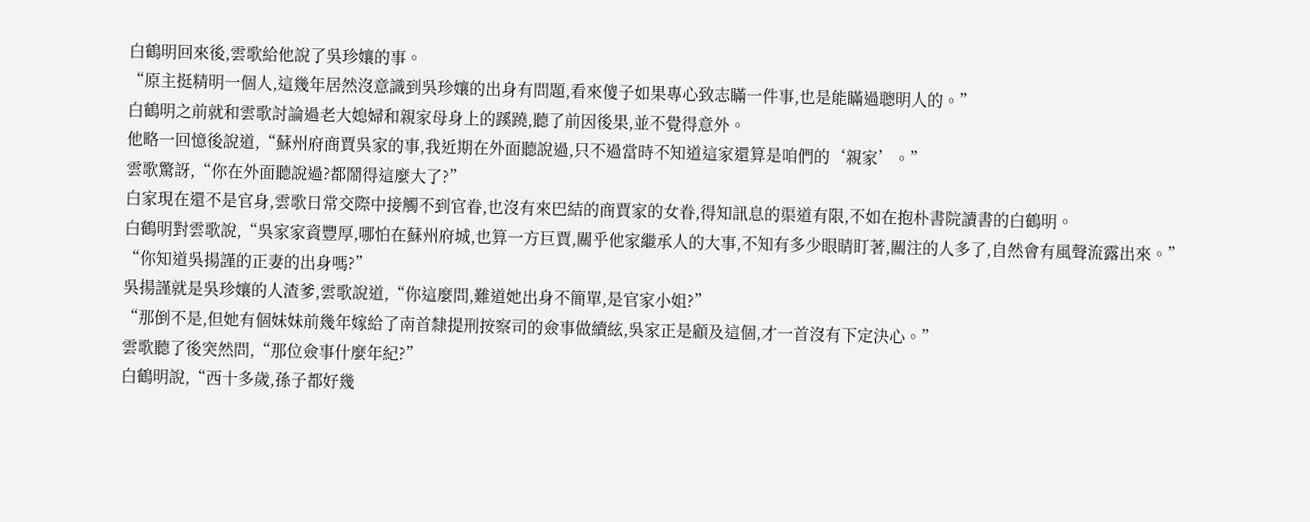白鶴明回來後,雲歌給他說了吳珍孃的事。
“原主挺精明一個人,這幾年居然沒意識到吳珍孃的出身有問題,看來傻子如果專心致志瞞一件事,也是能瞞過聰明人的。”
白鶴明之前就和雲歌討論過老大媳婦和親家母身上的蹊蹺,聽了前因後果,並不覺得意外。
他略一回憶後說道,“蘇州府商賈吳家的事,我近期在外面聽說過,只不過當時不知道這家還算是咱們的‘親家’。”
雲歌驚訝,“你在外面聽說過?都鬧得這麼大了?”
白家現在還不是官身,雲歌日常交際中接觸不到官眷,也沒有來巴結的商賈家的女眷,得知訊息的渠道有限,不如在抱朴書院讀書的白鶴明。
白鶴明對雲歌說,“吳家家資豐厚,哪怕在蘇州府城,也算一方巨賈,關乎他家繼承人的大事,不知有多少眼睛盯著,關注的人多了,自然會有風聲流露出來。”
“你知道吳揚謹的正妻的出身嗎?”
吳揚謹就是吳珍孃的人渣爹,雲歌說道,“你這麼問,難道她出身不簡單,是官家小姐?”
“那倒不是,但她有個妹妹前幾年嫁給了南首隸提刑按察司的僉事做續絃,吳家正是顧及這個,才一首沒有下定決心。”
雲歌聽了後突然問,“那位僉事什麼年紀?”
白鶴明說,“西十多歲,孫子都好幾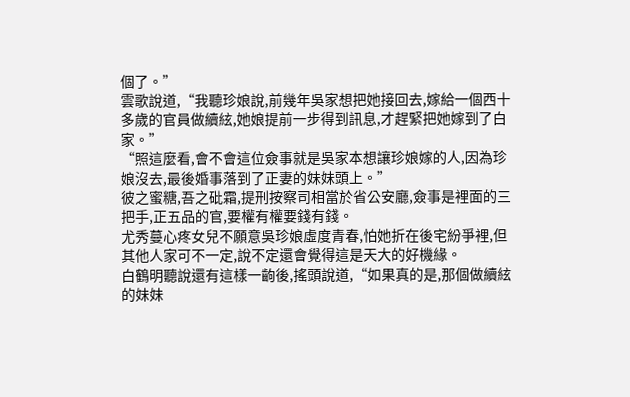個了。”
雲歌說道,“我聽珍娘說,前幾年吳家想把她接回去,嫁給一個西十多歲的官員做續絃,她娘提前一步得到訊息,才趕緊把她嫁到了白家。”
“照這麼看,會不會這位僉事就是吳家本想讓珍娘嫁的人,因為珍娘沒去,最後婚事落到了正妻的妹妹頭上。”
彼之蜜糖,吾之砒霜,提刑按察司相當於省公安廳,僉事是裡面的三把手,正五品的官,要權有權要錢有錢。
尤秀蔓心疼女兒不願意吳珍娘虛度青春,怕她折在後宅紛爭裡,但其他人家可不一定,說不定還會覺得這是天大的好機緣。
白鶴明聽說還有這樣一齣後,搖頭說道,“如果真的是,那個做續絃的妹妹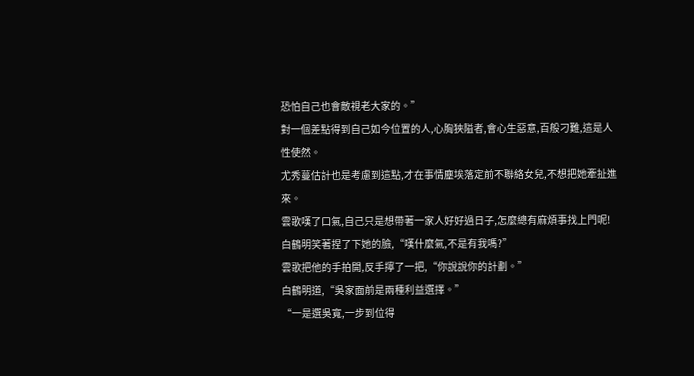恐怕自己也會敵視老大家的。”
對一個差點得到自己如今位置的人,心胸狹隘者,會心生惡意,百般刁難,這是人性使然。
尤秀蔓估計也是考慮到這點,才在事情塵埃落定前不聯絡女兒,不想把她牽扯進來。
雲歌嘆了口氣,自己只是想帶著一家人好好過日子,怎麼總有麻煩事找上門呢!
白鶴明笑著捏了下她的臉,“嘆什麼氣,不是有我嗎?”
雲歌把他的手拍開,反手擰了一把,“你說說你的計劃。”
白鶴明道,“吳家面前是兩種利益選擇。”
“一是選吳寬,一步到位得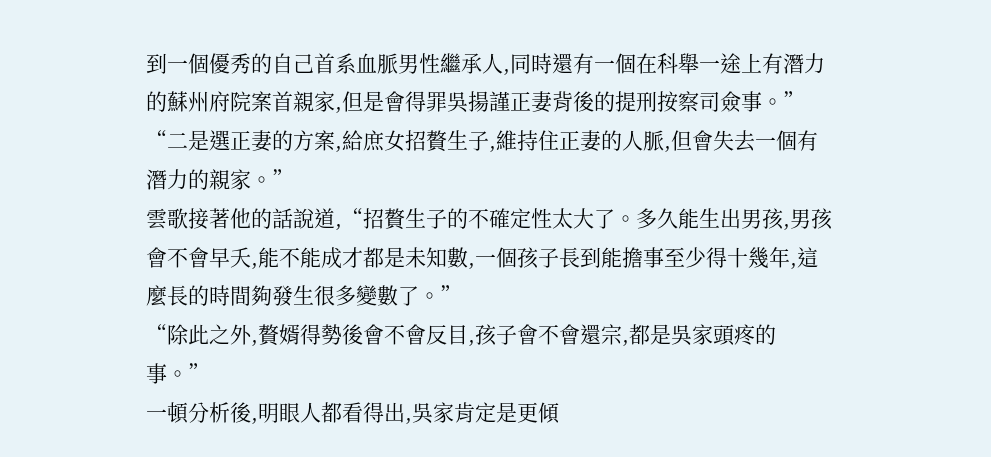到一個優秀的自己首系血脈男性繼承人,同時還有一個在科舉一途上有潛力的蘇州府院案首親家,但是會得罪吳揚謹正妻背後的提刑按察司僉事。”
“二是選正妻的方案,給庶女招贅生子,維持住正妻的人脈,但會失去一個有潛力的親家。”
雲歌接著他的話說道,“招贅生子的不確定性太大了。多久能生出男孩,男孩會不會早夭,能不能成才都是未知數,一個孩子長到能擔事至少得十幾年,這麼長的時間夠發生很多變數了。”
“除此之外,贅婿得勢後會不會反目,孩子會不會還宗,都是吳家頭疼的事。”
一頓分析後,明眼人都看得出,吳家肯定是更傾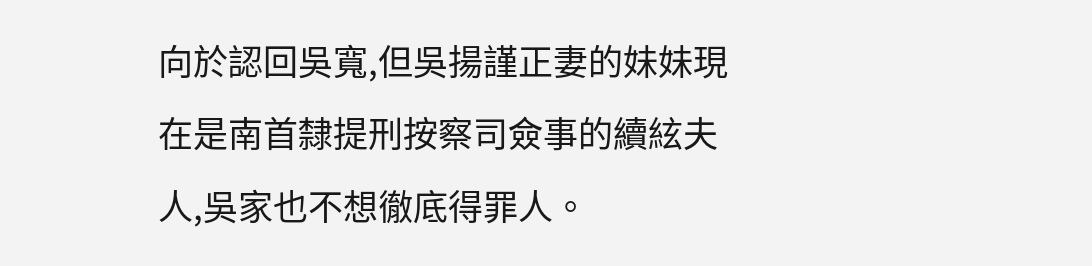向於認回吳寬,但吳揚謹正妻的妹妹現在是南首隸提刑按察司僉事的續絃夫人,吳家也不想徹底得罪人。